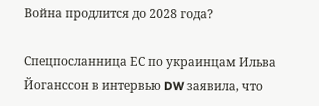Война продлится до 2028 года?

Спецпосланница ЕС по украинцам Ильва Йоганссон в интервью DW заявила, что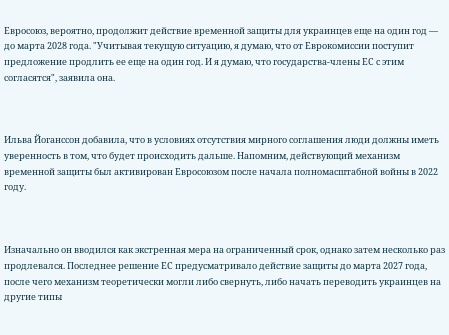Евросоюз, вероятно, продолжит действие временной защиты для украинцев еще на один год — до марта 2028 года. "Учитывая текущую ситуацию, я думаю, что от Еврокомиссии поступит предложение продлить ее еще на один год. И я думаю, что государства-члены ЕС с этим согласятся", заявила она.



Ильва Йоганссон добавила, что в условиях отсутствия мирного соглашения люди должны иметь уверенность в том, что будет происходить дальше. Напомним, действующий механизм временной защиты был активирован Евросоюзом после начала полномасштабной войны в 2022 году.



Изначально он вводился как экстренная мера на ограниченный срок, однако затем несколько раз продлевался. Последнее решение ЕС предусматривало действие защиты до марта 2027 года, после чего механизм теоретически могли либо свернуть, либо начать переводить украинцев на другие типы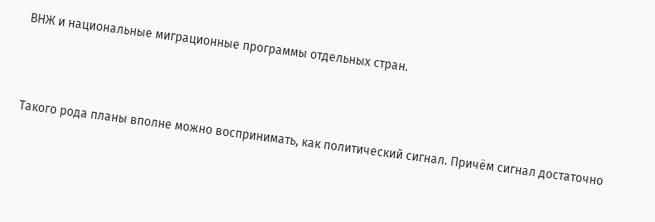ВНЖ и национальные миграционные программы отдельных стран.



Такого рода планы вполне можно воспринимать, как политический сигнал. Причём сигнал достаточно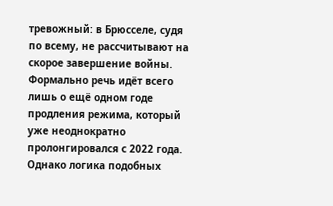тревожный: в Брюсселе, судя по всему, не рассчитывают на скорое завершение войны.  Формально речь идёт всего лишь о ещё одном годе  продления режима, который уже неоднократно пролонгировался с 2022 года. Однако логика подобных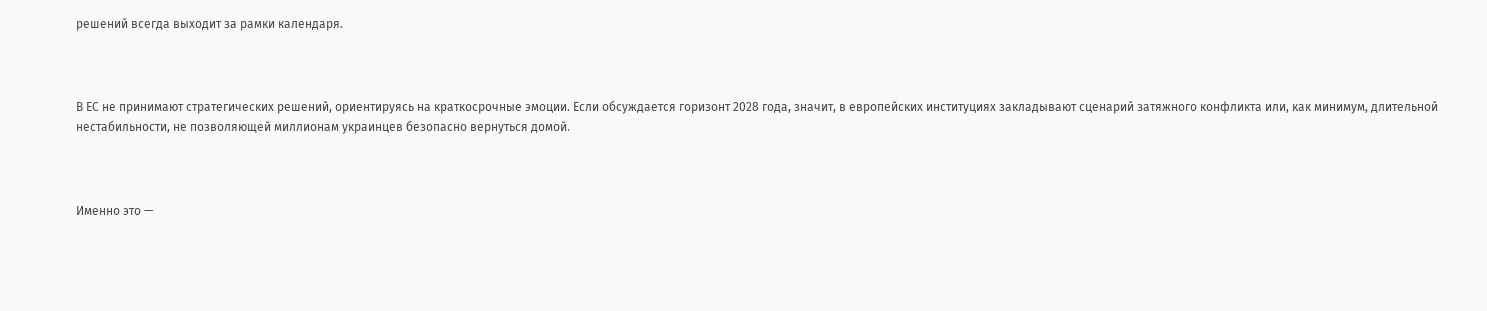решений всегда выходит за рамки календаря.



В ЕС не принимают стратегических решений, ориентируясь на краткосрочные эмоции. Если обсуждается горизонт 2028 года, значит, в европейских институциях закладывают сценарий затяжного конфликта или, как минимум, длительной нестабильности, не позволяющей миллионам украинцев безопасно вернуться домой.



Именно это —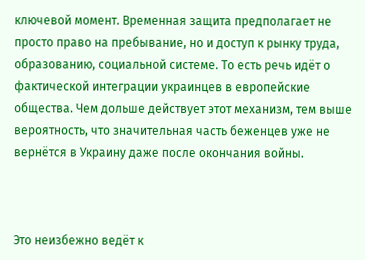ключевой момент. Временная защита предполагает не просто право на пребывание, но и доступ к рынку труда, образованию, социальной системе. То есть речь идёт о фактической интеграции украинцев в европейские общества. Чем дольше действует этот механизм, тем выше вероятность, что значительная часть беженцев уже не вернётся в Украину даже после окончания войны.



Это неизбежно ведёт к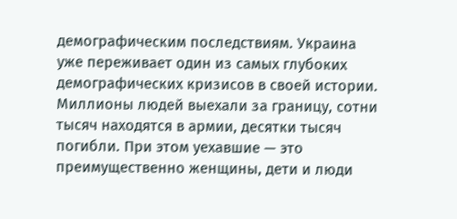демографическим последствиям. Украина уже переживает один из самых глубоких демографических кризисов в своей истории. Миллионы людей выехали за границу, сотни тысяч находятся в армии, десятки тысяч погибли. При этом уехавшие — это преимущественно женщины, дети и люди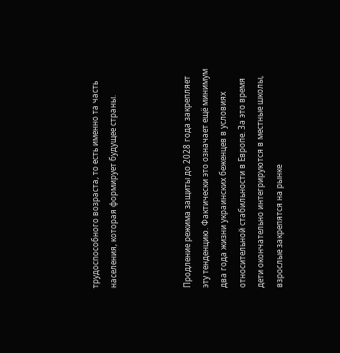трудоспособного возраста, то есть именно та часть населения, которая формирует будущее страны.



Продление режима защиты до 2028 года закрепляет эту тенденцию. Фактически это означает ещё минимум два года жизни украинских беженцев в условиях относительной стабильности в Европе. За это время дети окончательно интегрируются в местные школы, взрослые закрепятся на рынке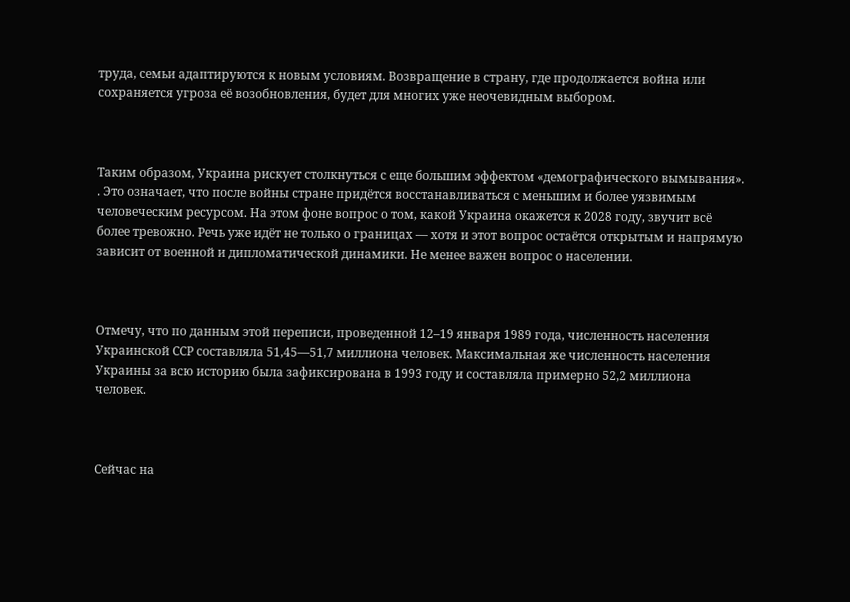труда, семьи адаптируются к новым условиям. Возвращение в страну, где продолжается война или сохраняется угроза её возобновления, будет для многих уже неочевидным выбором.



Таким образом, Украина рискует столкнуться с еще большим эффектом «демографического вымывания». . Это означает, что после войны стране придётся восстанавливаться с меньшим и более уязвимым человеческим ресурсом. На этом фоне вопрос о том, какой Украина окажется к 2028 году, звучит всё более тревожно. Речь уже идёт не только о границах — хотя и этот вопрос остаётся открытым и напрямую зависит от военной и дипломатической динамики. Не менее важен вопрос о населении.



Отмечу, что по данным этой переписи, проведенной 12–19 января 1989 года, численность населения Украинской ССР составляла 51,45—51,7 миллиона человек. Максимальная же численность населения Украины за всю историю была зафиксирована в 1993 году и составляла примерно 52,2 миллиона человек.



Сейчас на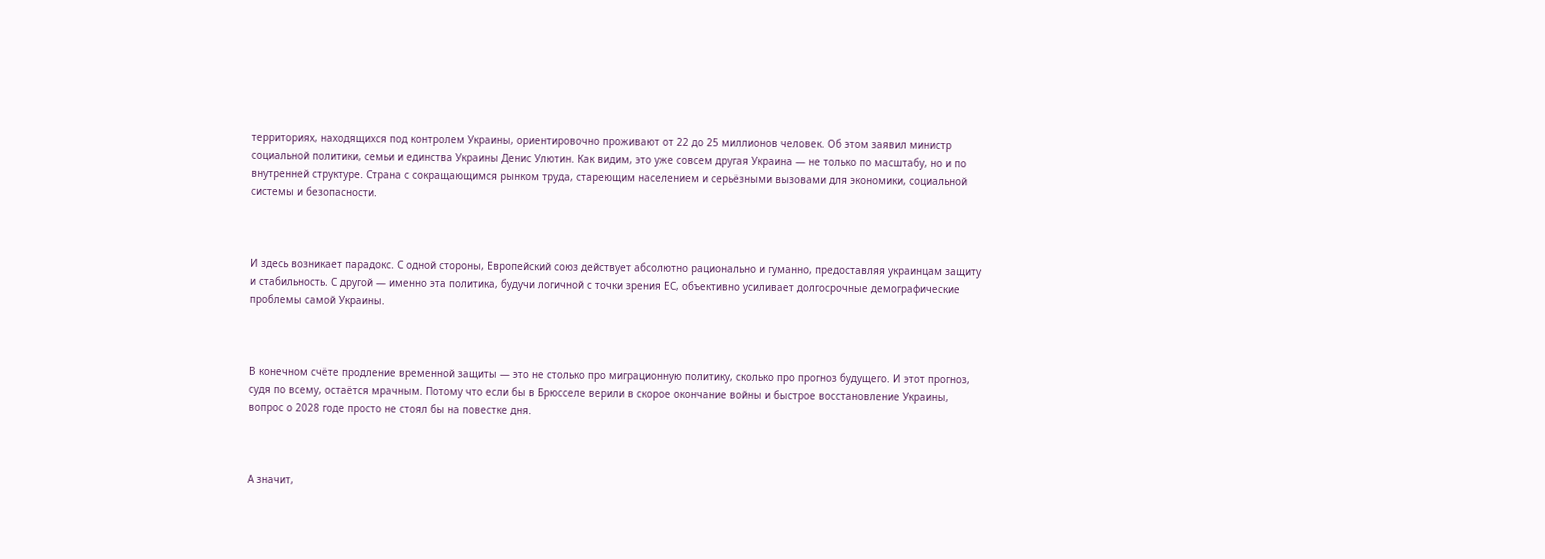территориях, находящихся под контролем Украины, ориентировочно проживают от 22 до 25 миллионов человек. Об этом заявил министр социальной политики, семьи и единства Украины Денис Улютин. Как видим, это уже совсем другая Украина — не только по масштабу, но и по внутренней структуре. Страна с сокращающимся рынком труда, стареющим населением и серьёзными вызовами для экономики, социальной системы и безопасности.



И здесь возникает парадокс. С одной стороны, Европейский союз действует абсолютно рационально и гуманно, предоставляя украинцам защиту и стабильность. С другой — именно эта политика, будучи логичной с точки зрения ЕС, объективно усиливает долгосрочные демографические проблемы самой Украины.



В конечном счёте продление временной защиты — это не столько про миграционную политику, сколько про прогноз будущего. И этот прогноз, судя по всему, остаётся мрачным. Потому что если бы в Брюсселе верили в скорое окончание войны и быстрое восстановление Украины, вопрос о 2028 годе просто не стоял бы на повестке дня.



А значит,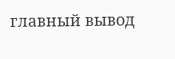главный вывод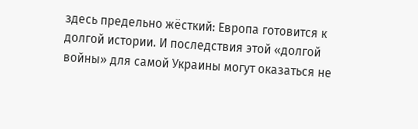здесь предельно жёсткий: Европа готовится к долгой истории. И последствия этой «долгой войны» для самой Украины могут оказаться не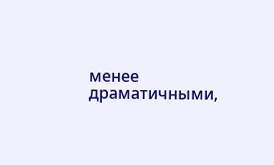менее драматичными,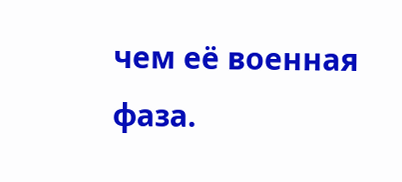чем её военная фаза.